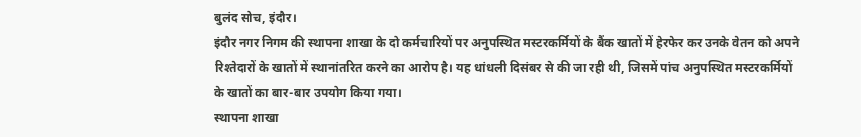बुलंद सोच, इंदौर।
इंदौर नगर निगम की स्थापना शाखा के दो कर्मचारियों पर अनुपस्थित मस्टरकर्मियों के बैंक खातों में हेरफेर कर उनके वेतन को अपने रिश्तेदारों के खातों में स्थानांतरित करने का आरोप है। यह धांधली दिसंबर से की जा रही थी, जिसमें पांच अनुपस्थित मस्टरकर्मियों के खातों का बार-बार उपयोग किया गया।
स्थापना शाखा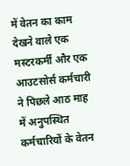में वेतन का काम देखने वाले एक मस्टरकर्मी और एक आउटसोर्स कर्मचारी ने पिछले आठ माह में अनुपस्थित कर्मचारियों के वेतन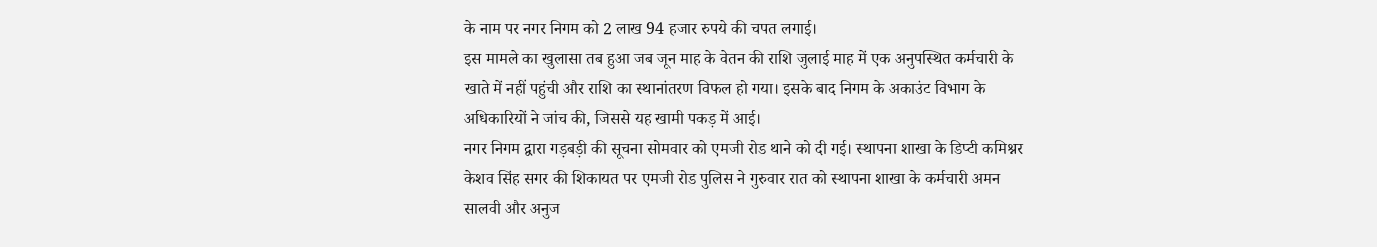के नाम पर नगर निगम को 2 लाख 94 हजार रुपये की चपत लगाई।
इस मामले का खुलासा तब हुआ जब जून माह के वेतन की राशि जुलाई माह में एक अनुपस्थित कर्मचारी के खाते में नहीं पहुंची और राशि का स्थानांतरण विफल हो गया। इसके बाद निगम के अकाउंट विभाग के अधिकारियों ने जांच की, जिससे यह खामी पकड़ में आई।
नगर निगम द्वारा गड़बड़ी की सूचना सोमवार को एमजी रोड थाने को दी गई। स्थापना शाखा के डिप्टी कमिश्नर केशव सिंह सगर की शिकायत पर एमजी रोड पुलिस ने गुरुवार रात को स्थापना शाखा के कर्मचारी अमन सालवी और अनुज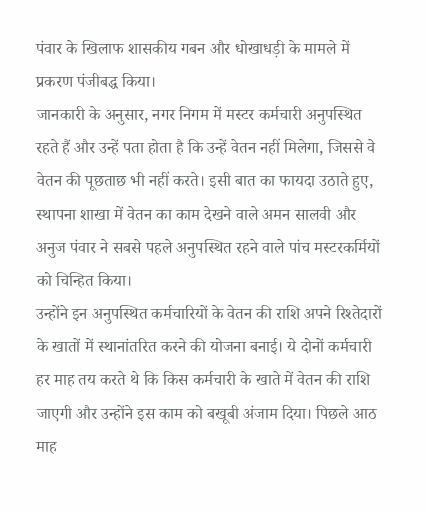पंवार के खिलाफ शासकीय गबन और धोखाधड़ी के मामले में प्रकरण पंजीबद्ध किया।
जानकारी के अनुसार, नगर निगम में मस्टर कर्मचारी अनुपस्थित रहते हैं और उन्हें पता होता है कि उन्हें वेतन नहीं मिलेगा, जिससे वे वेतन की पूछताछ भी नहीं करते। इसी बात का फायदा उठाते हुए, स्थापना शाखा में वेतन का काम देखने वाले अमन सालवी और अनुज पंवार ने सबसे पहले अनुपस्थित रहने वाले पांच मस्टरकर्मियों को चिन्हित किया।
उन्होंने इन अनुपस्थित कर्मचारियों के वेतन की राशि अपने रिश्तेदारों के खातों में स्थानांतरित करने की योजना बनाई। ये दोनों कर्मचारी हर माह तय करते थे कि किस कर्मचारी के खाते में वेतन की राशि जाएगी और उन्होंने इस काम को बखूबी अंजाम दिया। पिछले आठ माह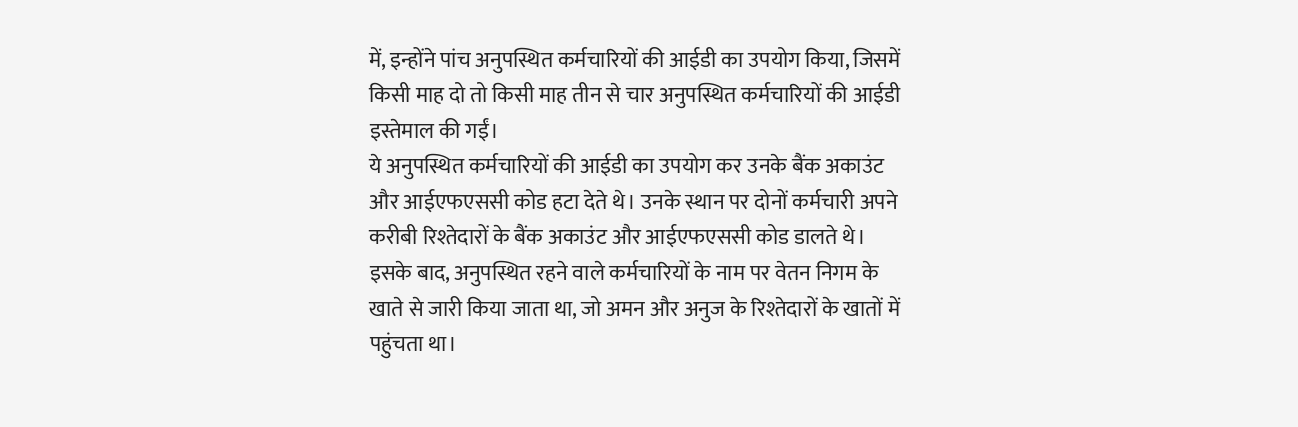में, इन्होंने पांच अनुपस्थित कर्मचारियों की आईडी का उपयोग किया, जिसमें किसी माह दो तो किसी माह तीन से चार अनुपस्थित कर्मचारियों की आईडी इस्तेमाल की गईं।
ये अनुपस्थित कर्मचारियों की आईडी का उपयोग कर उनके बैंक अकाउंट और आईएफएससी कोड हटा देते थे। उनके स्थान पर दोनों कर्मचारी अपने करीबी रिश्तेदारों के बैंक अकाउंट और आईएफएससी कोड डालते थे। इसके बाद, अनुपस्थित रहने वाले कर्मचारियों के नाम पर वेतन निगम के खाते से जारी किया जाता था, जो अमन और अनुज के रिश्तेदारों के खातों में पहुंचता था।